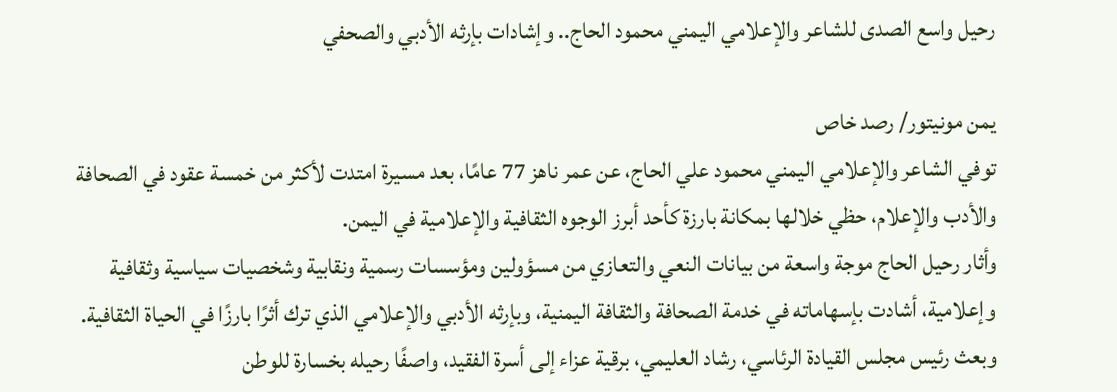رحيل واسع الصدى للشاعر والإعلامي اليمني محمود الحاج.. وإشادات بإرثه الأدبي والصحفي

يمن مونيتور/ رصد خاص
توفي الشاعر والإعلامي اليمني محمود علي الحاج، عن عمر ناهز 77 عامًا، بعد مسيرة امتدت لأكثر من خمسة عقود في الصحافة والأدب والإعلام، حظي خلالها بمكانة بارزة كأحد أبرز الوجوه الثقافية والإعلامية في اليمن.
وأثار رحيل الحاج موجة واسعة من بيانات النعي والتعازي من مسؤولين ومؤسسات رسمية ونقابية وشخصيات سياسية وثقافية وإعلامية، أشادت بإسهاماته في خدمة الصحافة والثقافة اليمنية، وبإرثه الأدبي والإعلامي الذي ترك أثرًا بارزًا في الحياة الثقافية.
وبعث رئيس مجلس القيادة الرئاسي، رشاد العليمي، برقية عزاء إلى أسرة الفقيد، واصفًا رحيله بخسارة للوطن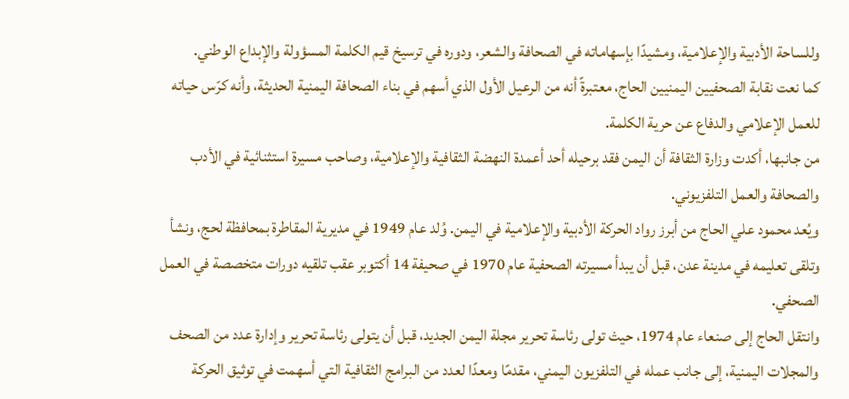وللساحة الأدبية والإعلامية، ومشيدًا بإسهاماته في الصحافة والشعر، ودوره في ترسيخ قيم الكلمة المسؤولة والإبداع الوطني.
كما نعت نقابة الصحفيين اليمنيين الحاج، معتبرةً أنه من الرعيل الأول الذي أسهم في بناء الصحافة اليمنية الحديثة، وأنه كرّس حياته للعمل الإعلامي والدفاع عن حرية الكلمة.
من جانبها، أكدت وزارة الثقافة أن اليمن فقد برحيله أحد أعمدة النهضة الثقافية والإعلامية، وصاحب مسيرة استثنائية في الأدب والصحافة والعمل التلفزيوني.
ويُعد محمود علي الحاج من أبرز رواد الحركة الأدبية والإعلامية في اليمن. وُلد عام 1949 في مديرية المقاطرة بمحافظة لحج، ونشأ وتلقى تعليمه في مدينة عدن، قبل أن يبدأ مسيرته الصحفية عام 1970 في صحيفة 14 أكتوبر عقب تلقيه دورات متخصصة في العمل الصحفي.
وانتقل الحاج إلى صنعاء عام 1974، حيث تولى رئاسة تحرير مجلة اليمن الجديد، قبل أن يتولى رئاسة تحرير وإدارة عدد من الصحف والمجلات اليمنية، إلى جانب عمله في التلفزيون اليمني، مقدمًا ومعدًا لعدد من البرامج الثقافية التي أسهمت في توثيق الحركة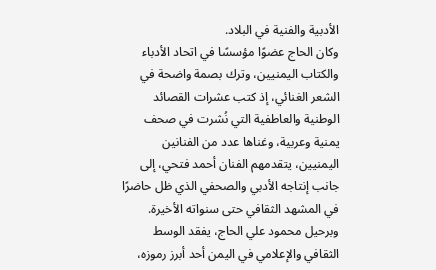الأدبية والفنية في البلاد.
وكان الحاج عضوًا مؤسسًا في اتحاد الأدباء والكتاب اليمنيين، وترك بصمة واضحة في الشعر الغنائي، إذ كتب عشرات القصائد الوطنية والعاطفية التي نُشرت في صحف يمنية وعربية، وغناها عدد من الفنانين اليمنيين، يتقدمهم الفنان أحمد فتحي، إلى جانب إنتاجه الأدبي والصحفي الذي ظل حاضرًا في المشهد الثقافي حتى سنواته الأخيرة.
وبرحيل محمود علي الحاج، يفقد الوسط الثقافي والإعلامي في اليمن أحد أبرز رموزه،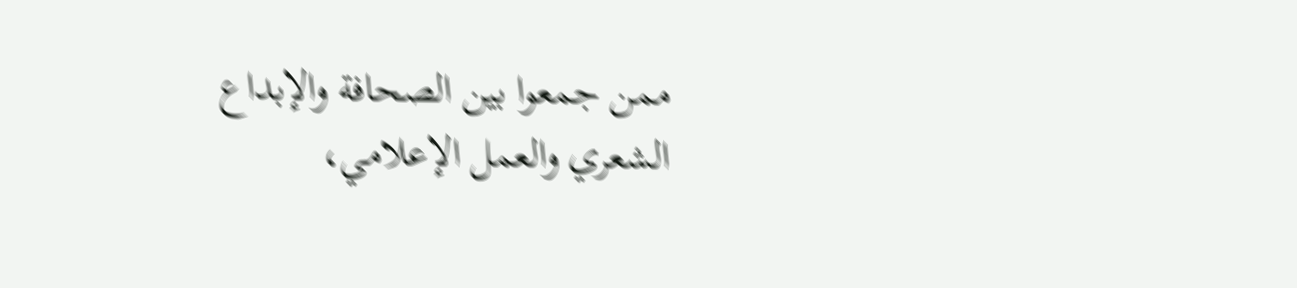ممن جمعوا بين الصحافة والإبداع الشعري والعمل الإعلامي،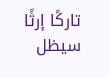تاركًا إرثًا سيظل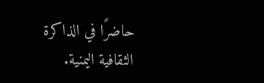حاضرًا في الذاكرة الثقافية اليمنية.